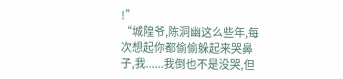!”
“城隍爷,陈洞幽这么些年,每次想起你都偷偷躲起来哭鼻子,我......我倒也不是没哭,但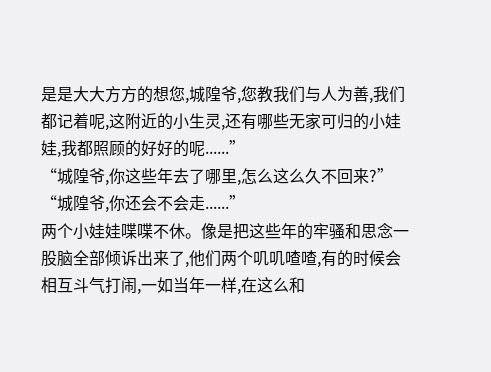是是大大方方的想您,城隍爷,您教我们与人为善,我们都记着呢,这附近的小生灵,还有哪些无家可归的小娃娃,我都照顾的好好的呢......”
“城隍爷,你这些年去了哪里,怎么这么久不回来?”
“城隍爷,你还会不会走......”
两个小娃娃喋喋不休。像是把这些年的牢骚和思念一股脑全部倾诉出来了,他们两个叽叽喳喳,有的时候会相互斗气打闹,一如当年一样,在这么和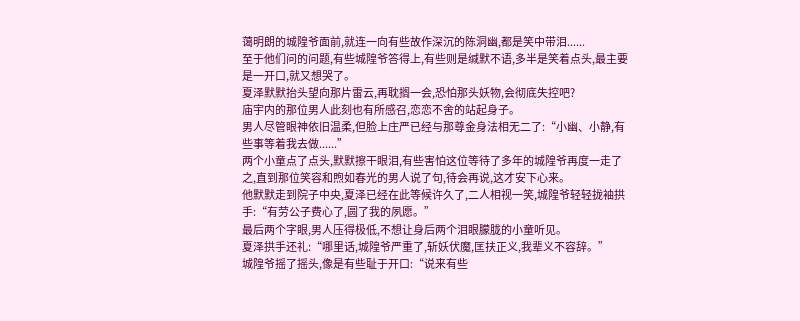蔼明朗的城隍爷面前,就连一向有些故作深沉的陈洞幽,都是笑中带泪......
至于他们问的问题,有些城隍爷答得上,有些则是缄默不语,多半是笑着点头,最主要是一开口,就又想哭了。
夏泽默默抬头望向那片雷云,再耽搁一会,恐怕那头妖物,会彻底失控吧?
庙宇内的那位男人此刻也有所感召,恋恋不舍的站起身子。
男人尽管眼神依旧温柔,但脸上庄严已经与那尊金身法相无二了:“小幽、小静,有些事等着我去做......”
两个小童点了点头,默默擦干眼泪,有些害怕这位等待了多年的城隍爷再度一走了之,直到那位笑容和煦如春光的男人说了句,待会再说,这才安下心来。
他默默走到院子中央,夏泽已经在此等候许久了,二人相视一笑,城隍爷轻轻拢袖拱手:“有劳公子费心了,圆了我的夙愿。”
最后两个字眼,男人压得极低,不想让身后两个泪眼朦胧的小童听见。
夏泽拱手还礼:“哪里话,城隍爷严重了,斩妖伏魔,匡扶正义,我辈义不容辞。”
城隍爷摇了摇头,像是有些耻于开口:“说来有些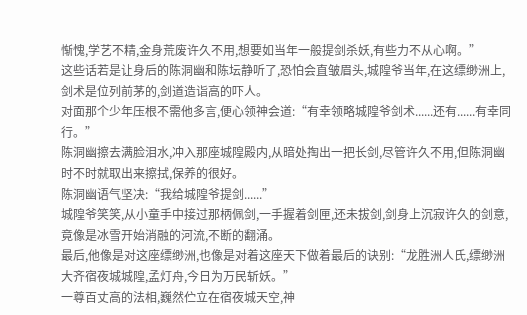惭愧,学艺不精,金身荒废许久不用,想要如当年一般提剑杀妖,有些力不从心啊。”
这些话若是让身后的陈洞幽和陈坛静听了,恐怕会直皱眉头,城隍爷当年,在这缥缈洲上,剑术是位列前茅的,剑道造诣高的吓人。
对面那个少年压根不需他多言,便心领神会道:“有幸领略城隍爷剑术......还有......有幸同行。”
陈洞幽擦去满脸泪水,冲入那座城隍殿内,从暗处掏出一把长剑,尽管许久不用,但陈洞幽时不时就取出来擦拭,保养的很好。
陈洞幽语气坚决:“我给城隍爷提剑......”
城隍爷笑笑,从小童手中接过那柄佩剑,一手握着剑匣,还未拔剑,剑身上沉寂许久的剑意,竟像是冰雪开始消融的河流,不断的翻涌。
最后,他像是对这座缥缈洲,也像是对着这座天下做着最后的诀别:“龙胜洲人氏,缥缈洲大齐宿夜城城隍,孟灯舟,今日为万民斩妖。”
一尊百丈高的法相,巍然伫立在宿夜城天空,神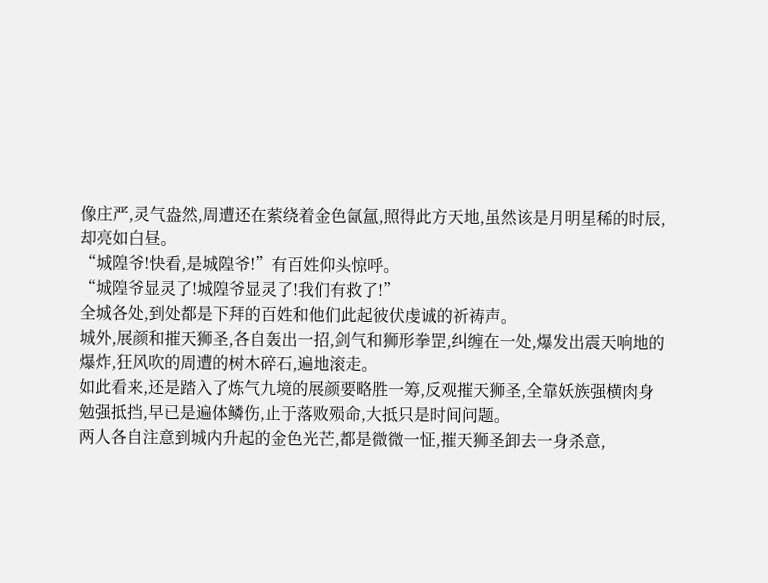像庄严,灵气盎然,周遭还在萦绕着金色氤氲,照得此方天地,虽然该是月明星稀的时辰,却亮如白昼。
“城隍爷!快看,是城隍爷!”有百姓仰头惊呼。
“城隍爷显灵了!城隍爷显灵了!我们有救了!”
全城各处,到处都是下拜的百姓和他们此起彼伏虔诚的祈祷声。
城外,展颜和摧天狮圣,各自轰出一招,剑气和狮形拳罡,纠缠在一处,爆发出震天响地的爆炸,狂风吹的周遭的树木碎石,遍地滚走。
如此看来,还是踏入了炼气九境的展颜要略胜一筹,反观摧天狮圣,全靠妖族强横肉身勉强抵挡,早已是遍体鳞伤,止于落败殒命,大抵只是时间问题。
两人各自注意到城内升起的金色光芒,都是微微一怔,摧天狮圣卸去一身杀意,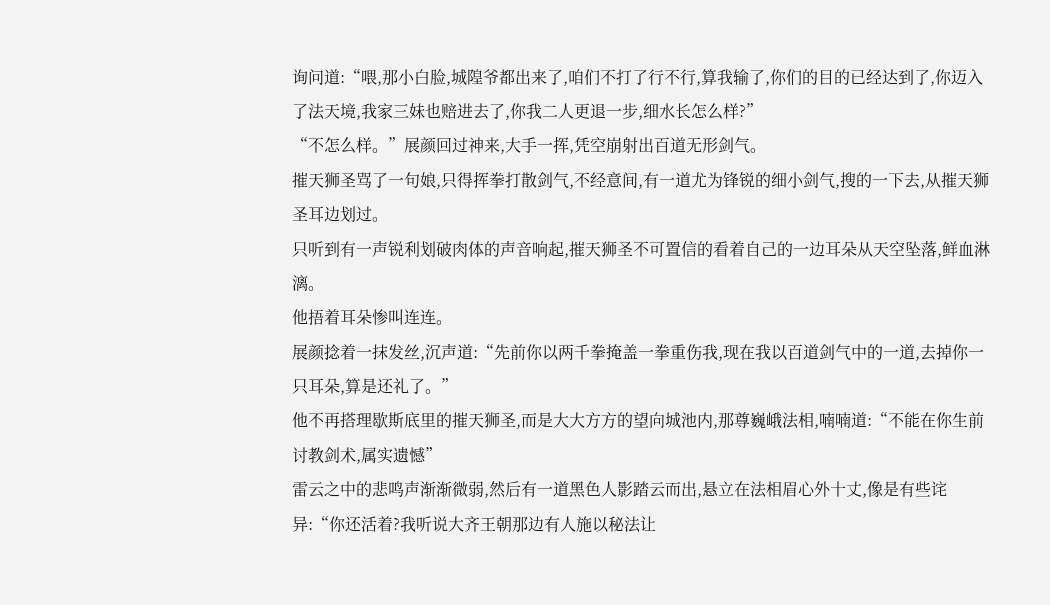询问道:“喂,那小白脸,城隍爷都出来了,咱们不打了行不行,算我输了,你们的目的已经达到了,你迈入了法天境,我家三妹也赔进去了,你我二人更退一步,细水长怎么样?”
“不怎么样。”展颜回过神来,大手一挥,凭空崩射出百道无形剑气。
摧天狮圣骂了一句娘,只得挥拳打散剑气,不经意间,有一道尤为锋锐的细小剑气,搜的一下去,从摧天狮圣耳边划过。
只听到有一声锐利划破肉体的声音响起,摧天狮圣不可置信的看着自己的一边耳朵从天空坠落,鲜血淋漓。
他捂着耳朵惨叫连连。
展颜捻着一抹发丝,沉声道:“先前你以两千拳掩盖一拳重伤我,现在我以百道剑气中的一道,去掉你一只耳朵,算是还礼了。”
他不再搭理歇斯底里的摧天狮圣,而是大大方方的望向城池内,那尊巍峨法相,喃喃道:“不能在你生前讨教剑术,属实遗憾”
雷云之中的悲鸣声渐渐微弱,然后有一道黑色人影踏云而出,悬立在法相眉心外十丈,像是有些诧异:“你还活着?我听说大齐王朝那边有人施以秘法让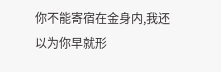你不能寄宿在金身内,我还以为你早就形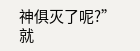神俱灭了呢?”
就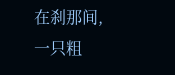在刹那间,一只粗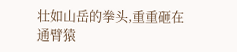壮如山岳的拳头,重重砸在通臂猿